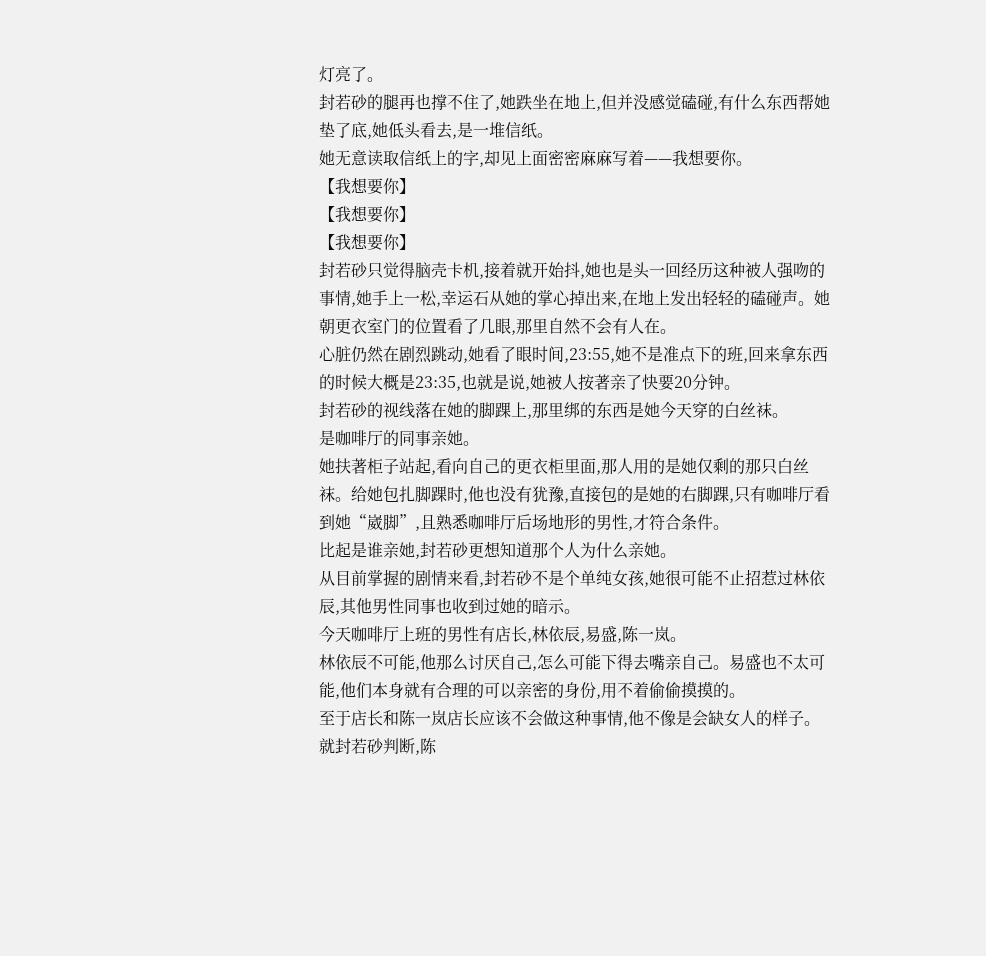灯亮了。
封若砂的腿再也撑不住了,她跌坐在地上,但并没感觉磕碰,有什么东西帮她垫了底,她低头看去,是一堆信纸。
她无意读取信纸上的字,却见上面密密麻麻写着——我想要你。
【我想要你】
【我想要你】
【我想要你】
封若砂只觉得脑壳卡机,接着就开始抖,她也是头一回经历这种被人强吻的事情,她手上一松,幸运石从她的掌心掉出来,在地上发出轻轻的磕碰声。她朝更衣室门的位置看了几眼,那里自然不会有人在。
心脏仍然在剧烈跳动,她看了眼时间,23:55,她不是准点下的班,回来拿东西的时候大概是23:35,也就是说,她被人按著亲了快要20分钟。
封若砂的视线落在她的脚踝上,那里绑的东西是她今天穿的白丝袜。
是咖啡厅的同事亲她。
她扶著柜子站起,看向自己的更衣柜里面,那人用的是她仅剩的那只白丝袜。给她包扎脚踝时,他也没有犹豫,直接包的是她的右脚踝,只有咖啡厅看到她“崴脚”,且熟悉咖啡厅后场地形的男性,才符合条件。
比起是谁亲她,封若砂更想知道那个人为什么亲她。
从目前掌握的剧情来看,封若砂不是个单纯女孩,她很可能不止招惹过林依辰,其他男性同事也收到过她的暗示。
今天咖啡厅上班的男性有店长,林依辰,易盛,陈一岚。
林依辰不可能,他那么讨厌自己,怎么可能下得去嘴亲自己。易盛也不太可能,他们本身就有合理的可以亲密的身份,用不着偷偷摸摸的。
至于店长和陈一岚店长应该不会做这种事情,他不像是会缺女人的样子。
就封若砂判断,陈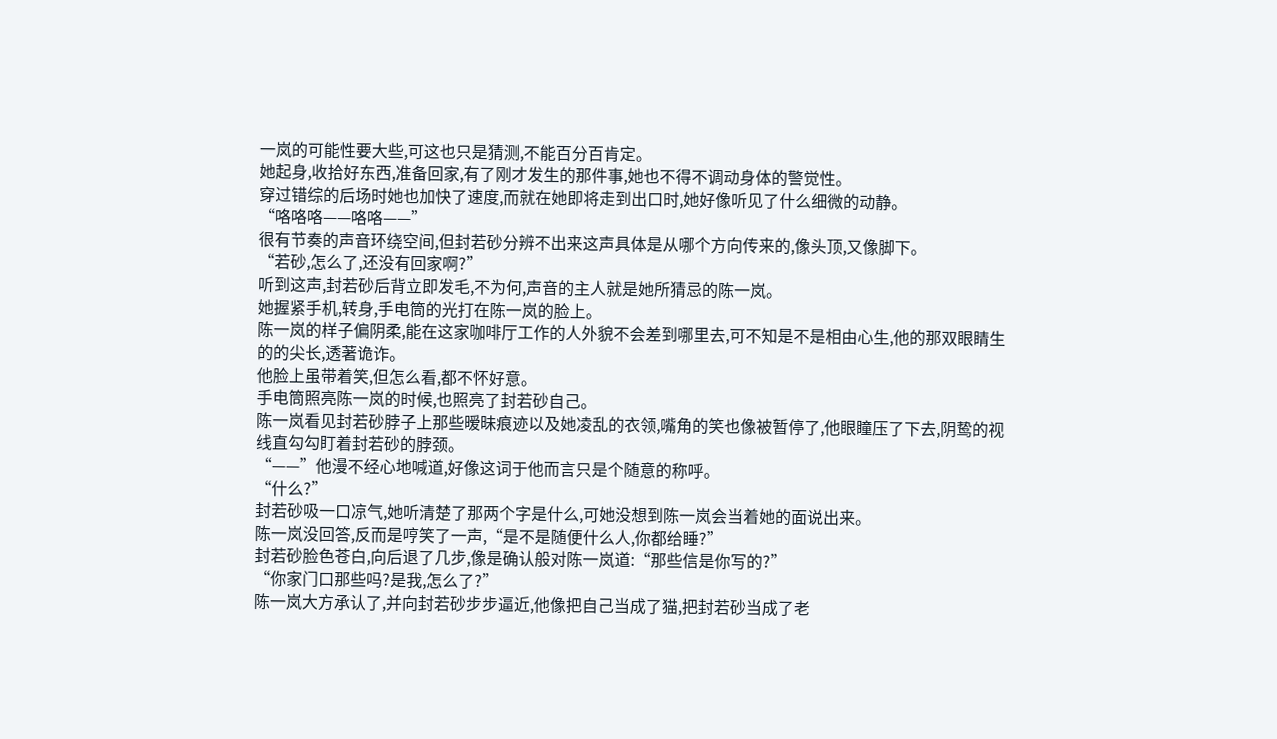一岚的可能性要大些,可这也只是猜测,不能百分百肯定。
她起身,收拾好东西,准备回家,有了刚才发生的那件事,她也不得不调动身体的警觉性。
穿过错综的后场时她也加快了速度,而就在她即将走到出口时,她好像听见了什么细微的动静。
“咯咯咯——咯咯——”
很有节奏的声音环绕空间,但封若砂分辨不出来这声具体是从哪个方向传来的,像头顶,又像脚下。
“若砂,怎么了,还没有回家啊?”
听到这声,封若砂后背立即发毛,不为何,声音的主人就是她所猜忌的陈一岚。
她握紧手机,转身,手电筒的光打在陈一岚的脸上。
陈一岚的样子偏阴柔,能在这家咖啡厅工作的人外貌不会差到哪里去,可不知是不是相由心生,他的那双眼睛生的的尖长,透著诡诈。
他脸上虽带着笑,但怎么看,都不怀好意。
手电筒照亮陈一岚的时候,也照亮了封若砂自己。
陈一岚看见封若砂脖子上那些暧昧痕迹以及她凌乱的衣领,嘴角的笑也像被暂停了,他眼瞳压了下去,阴鸷的视线直勾勾盯着封若砂的脖颈。
“——”他漫不经心地喊道,好像这词于他而言只是个随意的称呼。
“什么?”
封若砂吸一口凉气,她听清楚了那两个字是什么,可她没想到陈一岚会当着她的面说出来。
陈一岚没回答,反而是哼笑了一声,“是不是随便什么人,你都给睡?”
封若砂脸色苍白,向后退了几步,像是确认般对陈一岚道:“那些信是你写的?”
“你家门口那些吗?是我,怎么了?”
陈一岚大方承认了,并向封若砂步步逼近,他像把自己当成了猫,把封若砂当成了老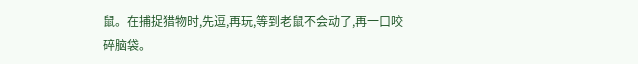鼠。在捕捉猎物时,先逗,再玩,等到老鼠不会动了,再一口咬碎脑袋。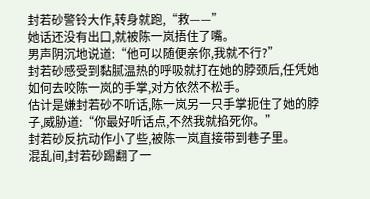封若砂警铃大作,转身就跑,“救——”
她话还没有出口,就被陈一岚捂住了嘴。
男声阴沉地说道:“他可以随便亲你,我就不行?”
封若砂感受到黏腻温热的呼吸就打在她的脖颈后,任凭她如何去咬陈一岚的手掌,对方依然不松手。
估计是嫌封若砂不听话,陈一岚另一只手掌扼住了她的脖子,威胁道:“你最好听话点,不然我就掐死你。”
封若砂反抗动作小了些,被陈一岚直接带到巷子里。
混乱间,封若砂踢翻了一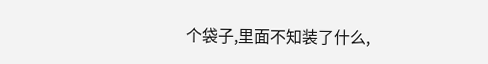个袋子,里面不知装了什么,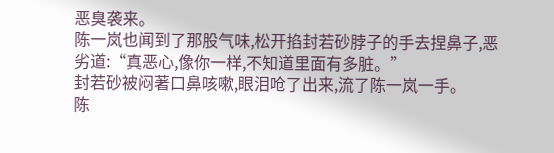恶臭袭来。
陈一岚也闻到了那股气味,松开掐封若砂脖子的手去捏鼻子,恶劣道:“真恶心,像你一样,不知道里面有多脏。”
封若砂被闷著口鼻咳嗽,眼泪呛了出来,流了陈一岚一手。
陈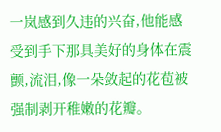一岚感到久违的兴奋,他能感受到手下那具美好的身体在震颤,流泪,像一朵敛起的花苞被强制剥开稚嫩的花瓣。